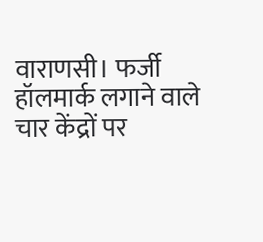वाराणसी। फर्जी हॉलमार्क लगाने वाले चार केंद्रों पर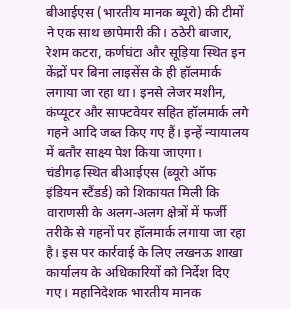बीआईएस (भारतीय मानक ब्यूरो) की टीमों ने एक साथ छापेमारी की। ठठेरी बाजार, रेशम कटरा, कर्णघंटा और सूड़िया स्थित इन केंद्रों पर बिना लाइसेंस के ही हॉलमार्क लगाया जा रहा था। इनसे लेजर मशीन, कंप्यूटर और साफ्टवेयर सहित हॉलमार्क लगे गहने आदि जब्त किए गए हैं। इन्हें न्यायालय में बतौर साक्ष्य पेश किया जाएगा।
चंडीगढ़ स्थित बीआईएस (ब्यूरो ऑफ इंडियन स्टैंडर्ड) को शिकायत मिली कि वाराणसी के अलग-अलग क्षेत्रों में फर्जी तरीके से गहनों पर हॉलमार्क लगाया जा रहा है। इस पर कार्रवाई के लिए लखनऊ शाखा कार्यालय के अधिकारियों को निर्देश दिए गए। महानिदेशक भारतीय मानक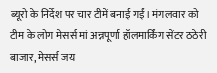ब्यूरो के निर्देश पर चार टीमें बनाई गईं। मंगलवार को टीम के लोग मेसर्स मां अन्नपूर्णा हॉलमार्किंग सेंटर ठठेरी बाजार, मेसर्स जय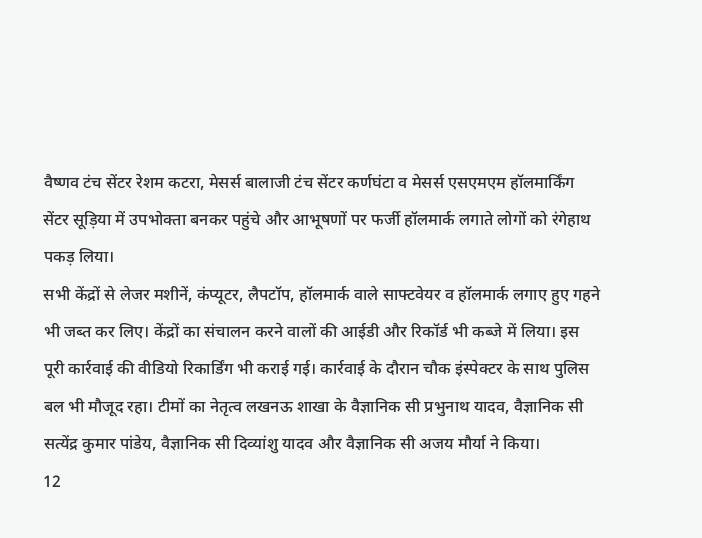वैष्णव टंच सेंटर रेशम कटरा, मेसर्स बालाजी टंच सेंटर कर्णघंटा व मेसर्स एसएमएम हॉलमार्किंग सेंटर सूड़िया में उपभोक्ता बनकर पहुंचे और आभूषणों पर फर्जी हॉलमार्क लगाते लोगों को रंगेहाथ पकड़ लिया।
सभी केंद्रों से लेजर मशीनें, कंप्यूटर, लैपटॉप, हॉलमार्क वाले साफ्टवेयर व हॉलमार्क लगाए हुए गहने भी जब्त कर लिए। केंद्रों का संचालन करने वालों की आईडी और रिकॉर्ड भी कब्जे में लिया। इस पूरी कार्रवाई की वीडियो रिकार्डिंग भी कराई गई। कार्रवाई के दौरान चौक इंस्पेक्टर के साथ पुलिस बल भी मौजूद रहा। टीमों का नेतृत्व लखनऊ शाखा के वैज्ञानिक सी प्रभुनाथ यादव, वैज्ञानिक सी सत्येंद्र कुमार पांडेय, वैज्ञानिक सी दिव्यांशु यादव और वैज्ञानिक सी अजय मौर्या ने किया।
12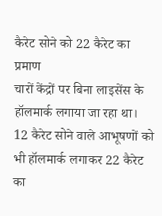कैरेट सोने को 22 कैरेट का प्रमाण
चारों केंद्रों पर बिना लाइसेंस के हॉलमार्क लगाया जा रहा था। 12 कैरेट सोने वाले आभूषणों को भी हॉलमार्क लगाकर 22 कैरेट का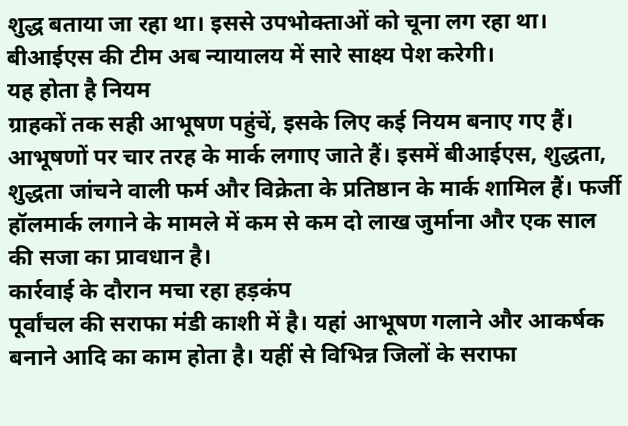शुद्ध बताया जा रहा था। इससे उपभोक्ताओं को चूना लग रहा था। बीआईएस की टीम अब न्यायालय में सारे साक्ष्य पेश करेगी।
यह होता है नियम
ग्राहकों तक सही आभूषण पहुंचें, इसके लिए कई नियम बनाए गए हैं। आभूषणों पर चार तरह के मार्क लगाए जाते हैं। इसमें बीआईएस, शुद्धता, शुद्धता जांचने वाली फर्म और विक्रेता के प्रतिष्ठान के मार्क शामिल हैं। फर्जी हॉलमार्क लगाने के मामले में कम से कम दो लाख जुर्माना और एक साल की सजा का प्रावधान है।
कार्रवाई के दौरान मचा रहा हड़कंप
पूर्वांचल की सराफा मंडी काशी में है। यहां आभूषण गलाने और आकर्षक बनाने आदि का काम होता है। यहीं से विभिन्न जिलों के सराफा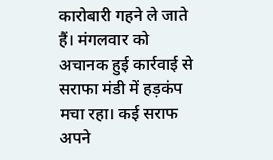कारोबारी गहने ले जाते हैं। मंगलवार को अचानक हुई कार्रवाई से सराफा मंडी में हड़कंप मचा रहा। कई सराफ अपने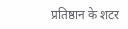प्रतिष्ठान के शटर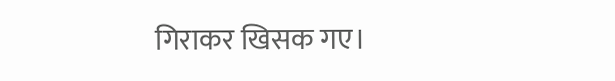गिराकर खिसक गए।